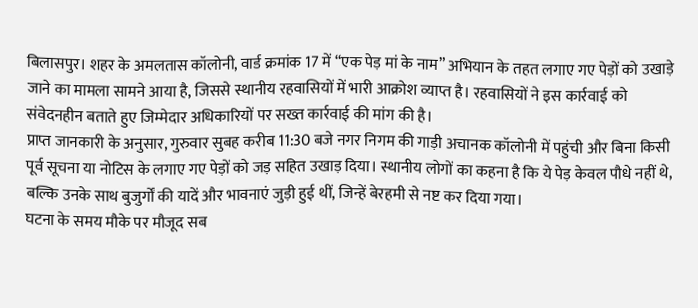बिलासपुर। शहर के अमलतास कॉलोनी, वार्ड क्रमांक 17 में “एक पेड़ मां के नाम” अभियान के तहत लगाए गए पेड़ों को उखाड़े जाने का मामला सामने आया है, जिससे स्थानीय रहवासियों में भारी आक्रोश व्याप्त है। रहवासियों ने इस कार्रवाई को संवेदनहीन बताते हुए जिम्मेदार अधिकारियों पर सख्त कार्रवाई की मांग की है।
प्राप्त जानकारी के अनुसार, गुरुवार सुबह करीब 11:30 बजे नगर निगम की गाड़ी अचानक कॉलोनी में पहुंची और बिना किसी पूर्व सूचना या नोटिस के लगाए गए पेड़ों को जड़ सहित उखाड़ दिया। स्थानीय लोगों का कहना है कि ये पेड़ केवल पौधे नहीं थे, बल्कि उनके साथ बुजुर्गों की यादें और भावनाएं जुड़ी हुई थीं, जिन्हें बेरहमी से नष्ट कर दिया गया।
घटना के समय मौके पर मौजूद सब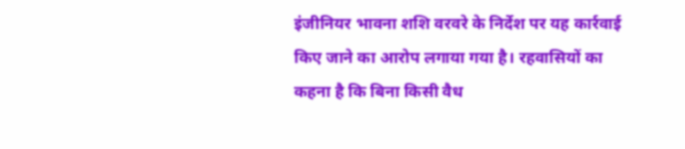इंजीनियर भावना शशि वरवरे के निर्देश पर यह कार्रवाई किए जाने का आरोप लगाया गया है। रहवासियों का कहना है कि बिना किसी वैध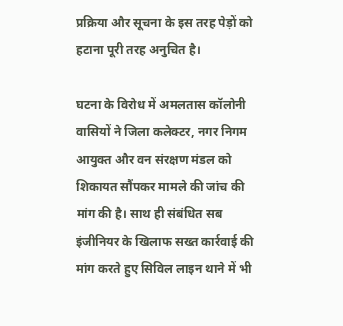प्रक्रिया और सूचना के इस तरह पेड़ों को हटाना पूरी तरह अनुचित है।

घटना के विरोध में अमलतास कॉलोनी वासियों ने जिला कलेक्टर, नगर निगम आयुक्त और वन संरक्षण मंडल को शिकायत सौंपकर मामले की जांच की मांग की है। साथ ही संबंधित सब इंजीनियर के खिलाफ सख्त कार्रवाई की मांग करते हुए सिविल लाइन थाने में भी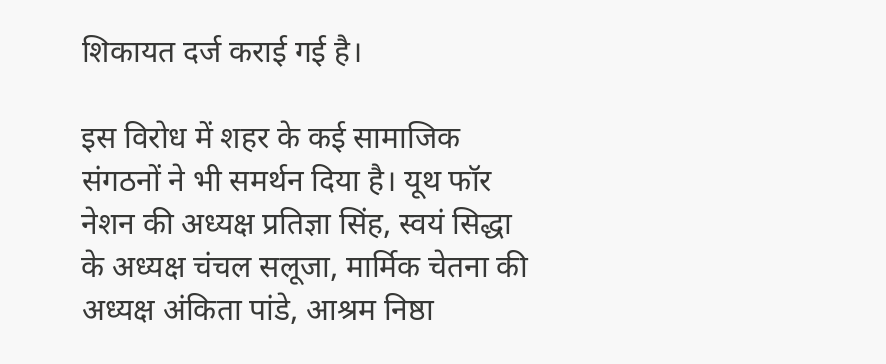शिकायत दर्ज कराई गई है।

इस विरोध में शहर के कई सामाजिक संगठनों ने भी समर्थन दिया है। यूथ फॉर नेशन की अध्यक्ष प्रतिज्ञा सिंह, स्वयं सिद्धा के अध्यक्ष चंचल सलूजा, मार्मिक चेतना की अध्यक्ष अंकिता पांडे, आश्रम निष्ठा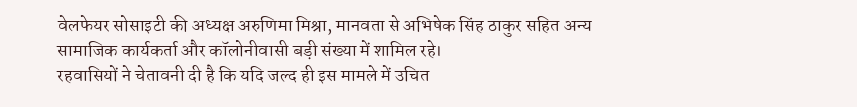वेलफेयर सोसाइटी की अध्यक्ष अरुणिमा मिश्रा, मानवता से अभिषेक सिंह ठाकुर सहित अन्य सामाजिक कार्यकर्ता और कॉलोनीवासी बड़ी संख्या में शामिल रहे।
रहवासियों ने चेतावनी दी है कि यदि जल्द ही इस मामले में उचित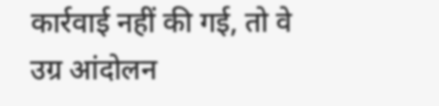कार्रवाई नहीं की गई, तो वे उग्र आंदोलन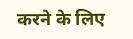करने के लिए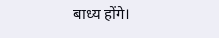बाध्य होंगे।